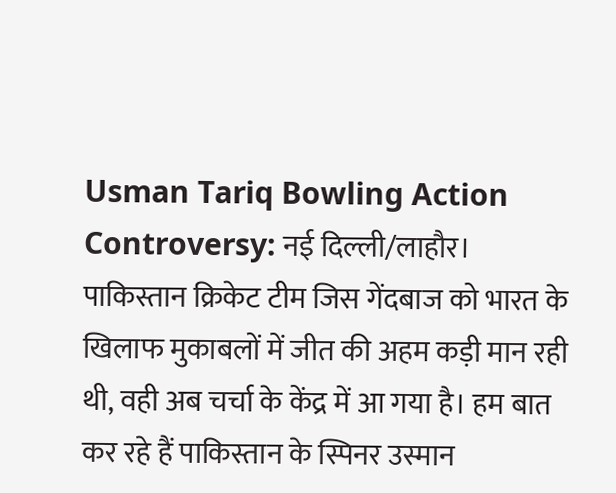Usman Tariq Bowling Action Controversy: नई दिल्ली/लाहौर। पाकिस्तान क्रिकेट टीम जिस गेंदबाज को भारत के खिलाफ मुकाबलों में जीत की अहम कड़ी मान रही थी, वही अब चर्चा के केंद्र में आ गया है। हम बात कर रहे हैं पाकिस्तान के स्पिनर उस्मान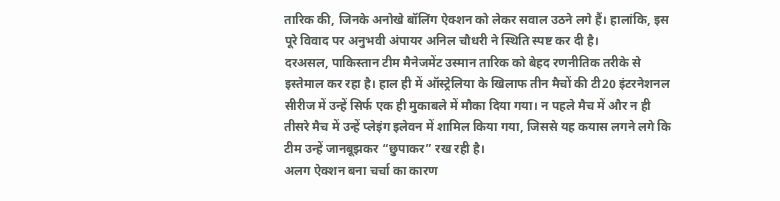तारिक की, जिनके अनोखे बॉलिंग ऐक्शन को लेकर सवाल उठने लगे हैं। हालांकि, इस पूरे विवाद पर अनुभवी अंपायर अनिल चौधरी ने स्थिति स्पष्ट कर दी है।
दरअसल, पाकिस्तान टीम मैनेजमेंट उस्मान तारिक को बेहद रणनीतिक तरीके से इस्तेमाल कर रहा है। हाल ही में ऑस्ट्रेलिया के खिलाफ तीन मैचों की टी20 इंटरनेशनल सीरीज में उन्हें सिर्फ एक ही मुकाबले में मौका दिया गया। न पहले मैच में और न ही तीसरे मैच में उन्हें प्लेइंग इलेवन में शामिल किया गया, जिससे यह कयास लगने लगे कि टीम उन्हें जानबूझकर “छुपाकर” रख रही है।
अलग ऐक्शन बना चर्चा का कारण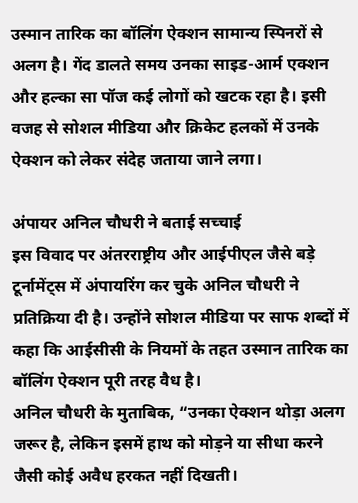उस्मान तारिक का बॉलिंग ऐक्शन सामान्य स्पिनरों से अलग है। गेंद डालते समय उनका साइड-आर्म एक्शन और हल्का सा पॉज कई लोगों को खटक रहा है। इसी वजह से सोशल मीडिया और क्रिकेट हलकों में उनके ऐक्शन को लेकर संदेह जताया जाने लगा।

अंपायर अनिल चौधरी ने बताई सच्चाई
इस विवाद पर अंतरराष्ट्रीय और आईपीएल जैसे बड़े टूर्नामेंट्स में अंपायरिंग कर चुके अनिल चौधरी ने प्रतिक्रिया दी है। उन्होंने सोशल मीडिया पर साफ शब्दों में कहा कि आईसीसी के नियमों के तहत उस्मान तारिक का बॉलिंग ऐक्शन पूरी तरह वैध है।
अनिल चौधरी के मुताबिक, “उनका ऐक्शन थोड़ा अलग जरूर है, लेकिन इसमें हाथ को मोड़ने या सीधा करने जैसी कोई अवैध हरकत नहीं दिखती।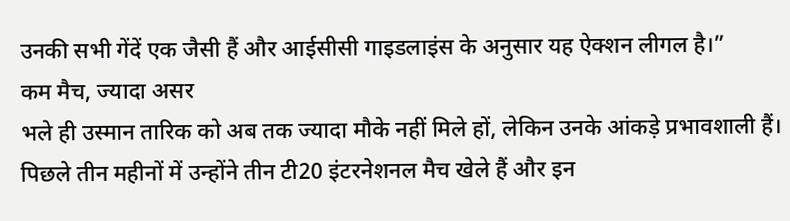उनकी सभी गेंदें एक जैसी हैं और आईसीसी गाइडलाइंस के अनुसार यह ऐक्शन लीगल है।”
कम मैच, ज्यादा असर
भले ही उस्मान तारिक को अब तक ज्यादा मौके नहीं मिले हों, लेकिन उनके आंकड़े प्रभावशाली हैं। पिछले तीन महीनों में उन्होंने तीन टी20 इंटरनेशनल मैच खेले हैं और इन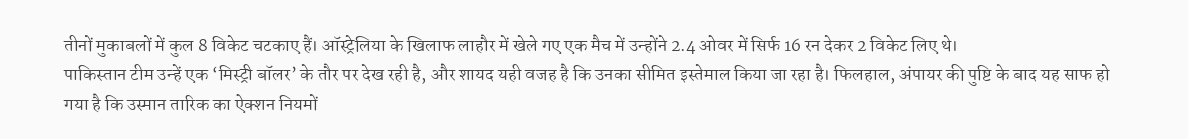तीनों मुकाबलों में कुल 8 विकेट चटकाए हैं। ऑस्ट्रेलिया के खिलाफ लाहौर में खेले गए एक मैच में उन्होंने 2.4 ओवर में सिर्फ 16 रन देकर 2 विकेट लिए थे।
पाकिस्तान टीम उन्हें एक ‘मिस्ट्री बॉलर’ के तौर पर देख रही है, और शायद यही वजह है कि उनका सीमित इस्तेमाल किया जा रहा है। फिलहाल, अंपायर की पुष्टि के बाद यह साफ हो गया है कि उस्मान तारिक का ऐक्शन नियमों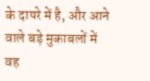के दायरे में है, और आने वाले बड़े मुकाबलों में वह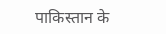पाकिस्तान के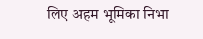लिए अहम भूमिका निभा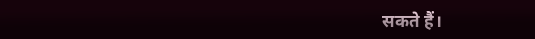सकते हैं।